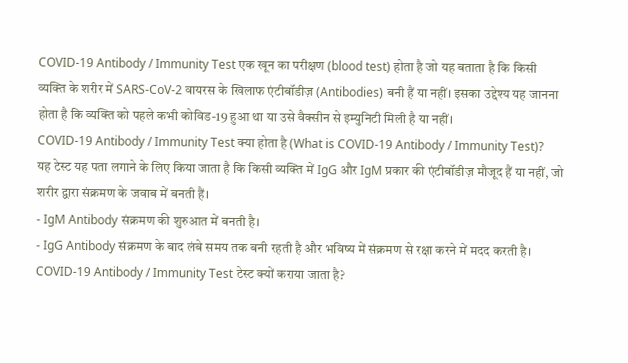COVID-19 Antibody / Immunity Test एक खून का परीक्षण (blood test) होता है जो यह बताता है कि किसी व्यक्ति के शरीर में SARS-CoV-2 वायरस के खिलाफ एंटीबॉडीज़ (Antibodies) बनी हैं या नहीं। इसका उद्देश्य यह जानना होता है कि व्यक्ति को पहले कभी कोविड-19 हुआ था या उसे वैक्सीन से इम्युनिटी मिली है या नहीं।
COVID-19 Antibody / Immunity Test क्या होता है (What is COVID-19 Antibody / Immunity Test)?
यह टेस्ट यह पता लगाने के लिए किया जाता है कि किसी व्यक्ति में IgG और IgM प्रकार की एंटीबॉडीज़ मौजूद हैं या नहीं, जो शरीर द्वारा संक्रमण के जवाब में बनती हैं।
- IgM Antibody संक्रमण की शुरुआत में बनती है।
- IgG Antibody संक्रमण के बाद लंबे समय तक बनी रहती है और भविष्य में संक्रमण से रक्षा करने में मदद करती है।
COVID-19 Antibody / Immunity Test टेस्ट क्यों कराया जाता है?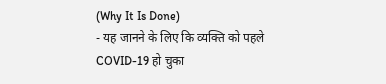(Why It Is Done)
- यह जानने के लिए कि व्यक्ति को पहले COVID-19 हो चुका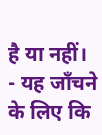है या नहीं।
- यह जाँचने के लिए कि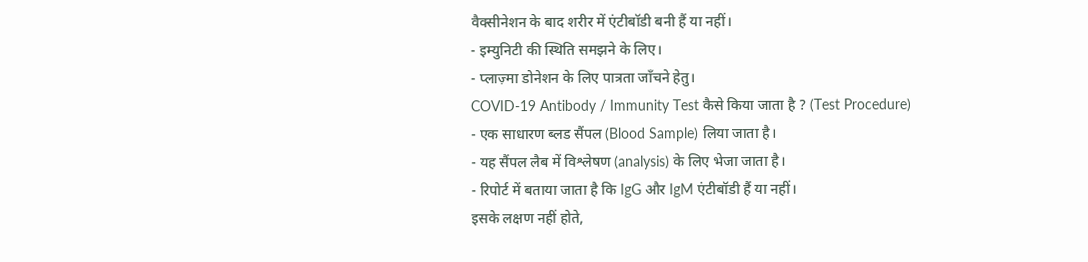वैक्सीनेशन के बाद शरीर में एंटीबॉडी बनी हैं या नहीं।
- इम्युनिटी की स्थिति समझने के लिए।
- प्लाज़्मा डोनेशन के लिए पात्रता जाँचने हेतु।
COVID-19 Antibody / Immunity Test कैसे किया जाता है ? (Test Procedure)
- एक साधारण ब्लड सैंपल (Blood Sample) लिया जाता है।
- यह सैंपल लैब में विश्लेषण (analysis) के लिए भेजा जाता है।
- रिपोर्ट में बताया जाता है कि IgG और IgM एंटीबॉडी हैं या नहीं।
इसके लक्षण नहीं होते,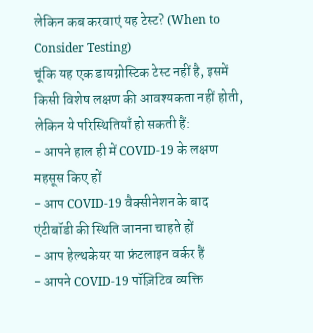लेकिन कब करवाएं यह टेस्ट? (When to Consider Testing)
चूंकि यह एक डायग्नोस्टिक टेस्ट नहीं है, इसमें किसी विशेष लक्षण की आवश्यकता नहीं होती, लेकिन ये परिस्थितियाँ हो सकती हैं:
- आपने हाल ही में COVID-19 के लक्षण महसूस किए हों
- आप COVID-19 वैक्सीनेशन के बाद एंटीबॉडी की स्थिति जानना चाहते हों
- आप हेल्थकेयर या फ्रंटलाइन वर्कर हैं
- आपने COVID-19 पॉज़िटिव व्यक्ति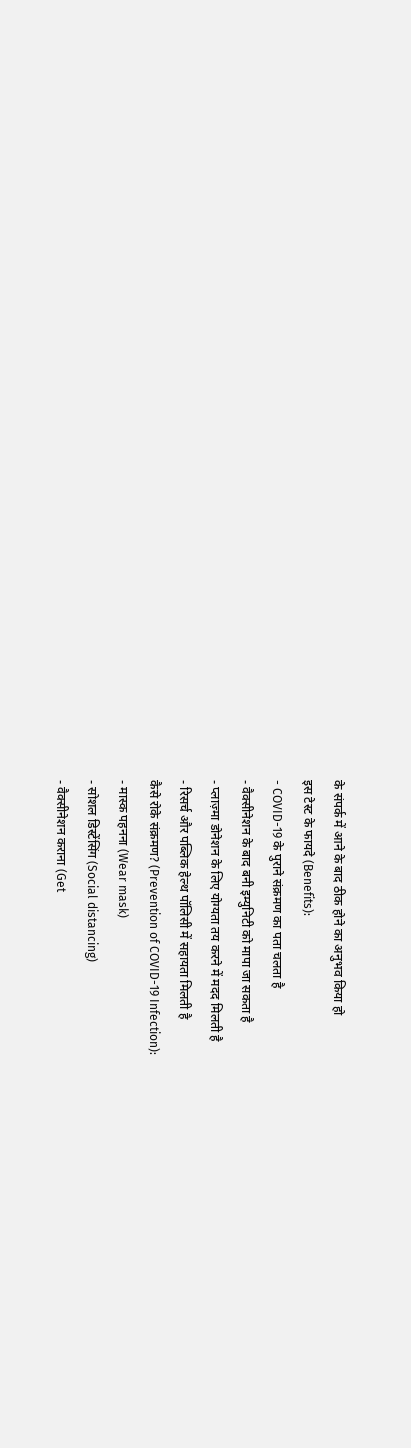के संपर्क में आने के बाद ठीक होने का अनुभव किया हो
इस टेस्ट के फायदे (Benefits):
- COVID-19 के पुराने संक्रमण का पता चलता है
- वैक्सीनेशन के बाद बनी इम्युनिटी को मापा जा सकता है
- प्लाज़्मा डोनेशन के लिए योग्यता तय करने में मदद मिलती है
- रिसर्च और पब्लिक हेल्थ पॉलिसी में सहायता मिलती है
कैसे रोके संक्रमण? (Prevention of COVID-19 Infection):
- मास्क पहनना (Wear mask)
- सोशल डिस्टेंसिंग (Social distancing)
- वैक्सीनेशन कराना (Get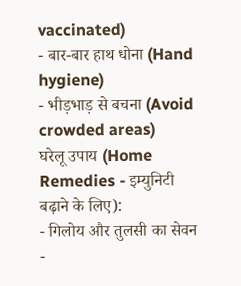vaccinated)
- बार-बार हाथ धोना (Hand hygiene)
- भीड़भाड़ से बचना (Avoid crowded areas)
घरेलू उपाय (Home Remedies - इम्युनिटी बढ़ाने के लिए):
- गिलोय और तुलसी का सेवन
-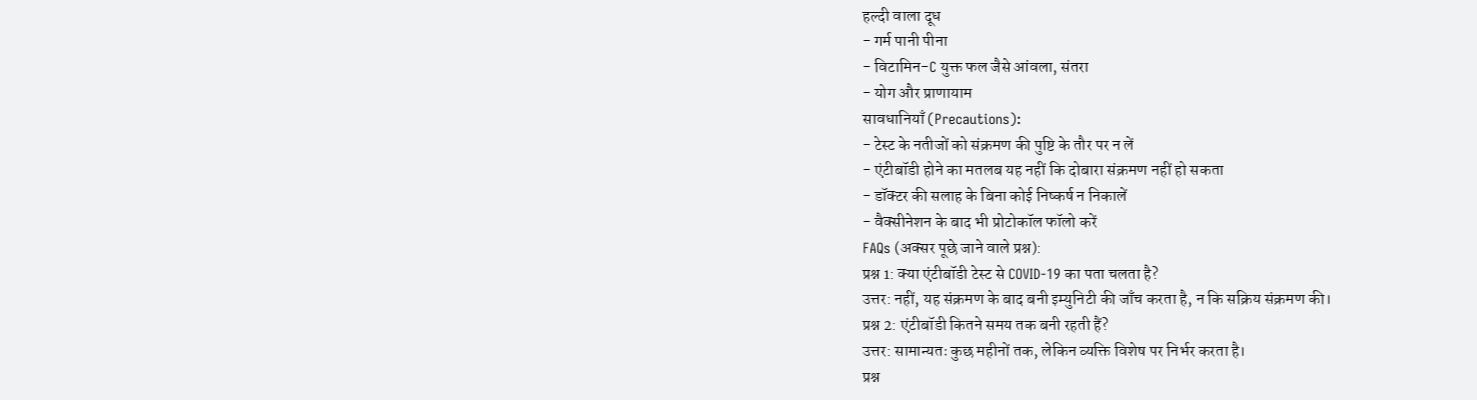हल्दी वाला दूध
- गर्म पानी पीना
- विटामिन-C युक्त फल जैसे आंवला, संतरा
- योग और प्राणायाम
सावधानियाँ (Precautions):
- टेस्ट के नतीजों को संक्रमण की पुष्टि के तौर पर न लें
- एंटीबॉडी होने का मतलब यह नहीं कि दोबारा संक्रमण नहीं हो सकता
- डॉक्टर की सलाह के बिना कोई निष्कर्ष न निकालें
- वैक्सीनेशन के बाद भी प्रोटोकॉल फॉलो करें
FAQs (अक्सर पूछे जाने वाले प्रश्न):
प्रश्न 1: क्या एंटीबॉडी टेस्ट से COVID-19 का पता चलता है?
उत्तर: नहीं, यह संक्रमण के बाद बनी इम्युनिटी की जाँच करता है, न कि सक्रिय संक्रमण की।
प्रश्न 2: एंटीबॉडी कितने समय तक बनी रहती हैं?
उत्तर: सामान्यतः कुछ महीनों तक, लेकिन व्यक्ति विशेष पर निर्भर करता है।
प्रश्न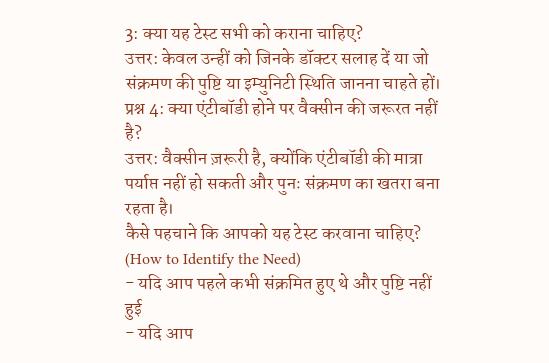3: क्या यह टेस्ट सभी को कराना चाहिए?
उत्तर: केवल उन्हीं को जिनके डॉक्टर सलाह दें या जो संक्रमण की पुष्टि या इम्युनिटी स्थिति जानना चाहते हों।
प्रश्न 4: क्या एंटीबॉडी होने पर वैक्सीन की जरूरत नहीं है?
उत्तर: वैक्सीन ज़रूरी है, क्योंकि एंटीबॉडी की मात्रा पर्याप्त नहीं हो सकती और पुनः संक्रमण का खतरा बना रहता है।
कैसे पहचाने कि आपको यह टेस्ट करवाना चाहिए? (How to Identify the Need)
- यदि आप पहले कभी संक्रमित हुए थे और पुष्टि नहीं हुई
- यदि आप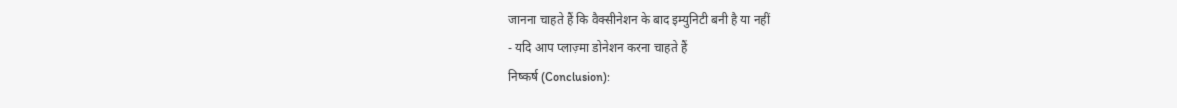जानना चाहते हैं कि वैक्सीनेशन के बाद इम्युनिटी बनी है या नहीं
- यदि आप प्लाज़्मा डोनेशन करना चाहते हैं
निष्कर्ष (Conclusion):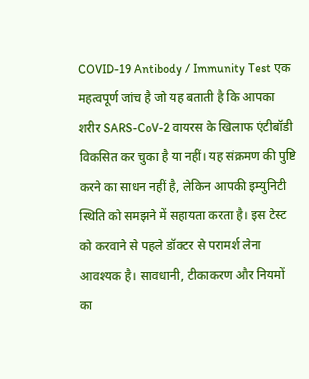COVID-19 Antibody / Immunity Test एक महत्वपूर्ण जांच है जो यह बताती है कि आपका शरीर SARS-CoV-2 वायरस के खिलाफ एंटीबॉडी विकसित कर चुका है या नहीं। यह संक्रमण की पुष्टि करने का साधन नहीं है, लेकिन आपकी इम्युनिटी स्थिति को समझने में सहायता करता है। इस टेस्ट को करवाने से पहले डॉक्टर से परामर्श लेना आवश्यक है। सावधानी, टीकाकरण और नियमों का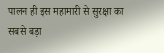पालन ही इस महामारी से सुरक्षा का सबसे बड़ा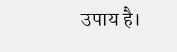उपाय है।